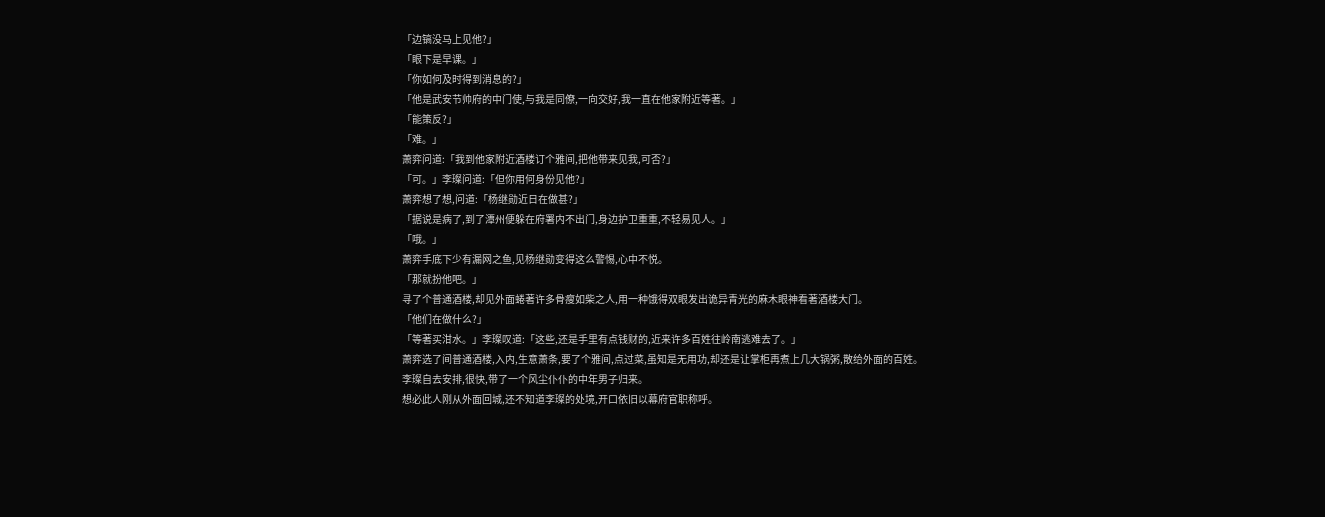「边镐没马上见他?」
「眼下是早课。」
「你如何及时得到消息的?」
「他是武安节帅府的中门使,与我是同僚,一向交好,我一直在他家附近等著。」
「能策反?」
「难。」
萧弈问道:「我到他家附近酒楼订个雅间,把他带来见我,可否?」
「可。」李璨问道:「但你用何身份见他?」
萧弈想了想,问道:「杨继勋近日在做甚?」
「据说是病了,到了潭州便躲在府署内不出门,身边护卫重重,不轻易见人。」
「哦。」
萧弈手底下少有漏网之鱼,见杨继勋变得这么警惕,心中不悦。
「那就扮他吧。」
寻了个普通酒楼,却见外面蜷著许多骨瘦如柴之人,用一种饿得双眼发出诡异青光的麻木眼神看著酒楼大门。
「他们在做什么?」
「等著买泔水。」李璨叹道:「这些,还是手里有点钱财的,近来许多百姓往岭南逃难去了。」
萧弈选了间普通酒楼,入内,生意萧条,要了个雅间,点过菜,虽知是无用功,却还是让掌柜再煮上几大锅粥,散给外面的百姓。
李璨自去安排,很快,带了一个风尘仆仆的中年男子归来。
想必此人刚从外面回城,还不知道李璨的处境,开口依旧以幕府官职称呼。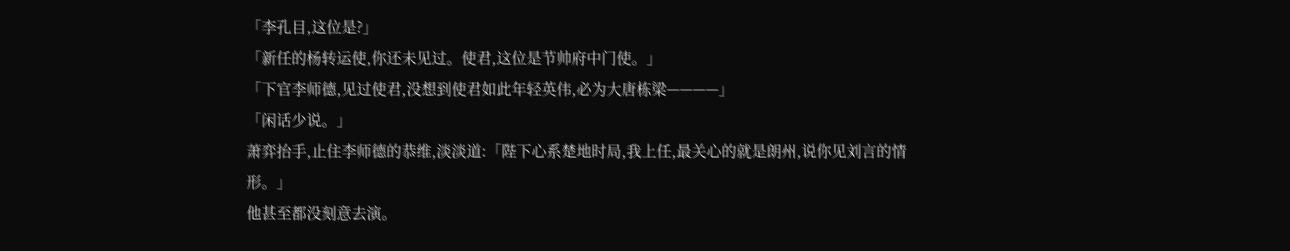「李孔目,这位是?」
「新任的杨转运使,你还未见过。使君,这位是节帅府中门使。」
「下官李师德,见过使君,没想到使君如此年轻英伟,必为大唐栋梁————」
「闲话少说。」
萧弈抬手,止住李师德的恭维,淡淡道:「陛下心系楚地时局,我上任,最关心的就是朗州,说你见刘言的情形。」
他甚至都没刻意去演。